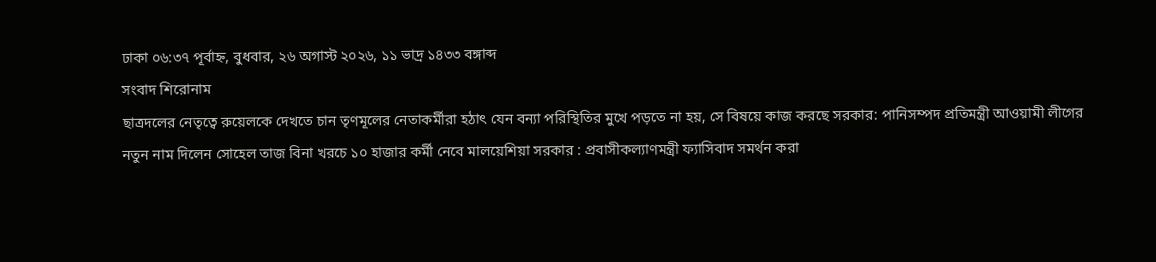ঢাকা ০৬:৩৭ পূর্বাহ্ন, বুধবার, ২৬ অগাস্ট ২০২৬, ১১ ভাদ্র ১৪৩৩ বঙ্গাব্দ
সংবাদ শিরোনাম
ছাত্রদলের নেতৃত্বে রুয়েলকে দেখতে চান তৃণমূলের নেতাকর্মীরা হঠাৎ যেন বন্যা পরিস্থিতির মুখে পড়তে না হয়, সে বিষয়ে কাজ করছে সরকার: পানিসম্পদ প্রতিমন্ত্রী আওয়ামী লীগের নতুন নাম দিলেন সোহেল তাজ বিনা খরচে ১০ হাজার কর্মী নেবে মালয়েশিয়া সরকার : প্রবাসীকল্যাণমন্ত্রী ফ্যাসিবাদ সমর্থন করা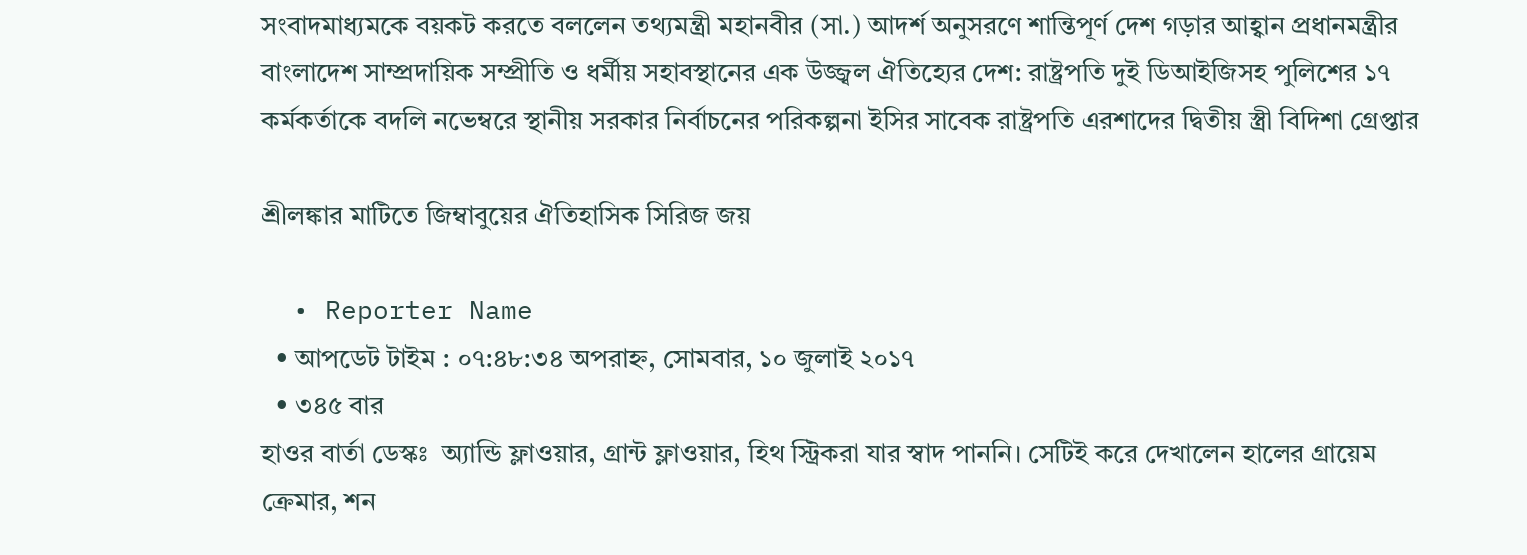সংবাদমাধ্যমকে বয়কট করতে বললেন তথ্যমন্ত্রী মহানবীর (সা.) আদর্শ অনুসরণে শান্তিপূর্ণ দেশ গড়ার আহ্বান প্রধানমন্ত্রীর বাংলাদেশ সাম্প্রদায়িক সম্প্রীতি ও ধর্মীয় সহাবস্থানের এক উজ্জ্বল ঐতিহ্যের দেশ: রাষ্ট্রপতি দুই ডিআইজিসহ পুলিশের ১৭ কর্মকর্তাকে বদলি নভেম্বরে স্থানীয় সরকার নির্বাচনের পরিকল্পনা ইসির সাবেক রাষ্ট্রপতি এরশাদের দ্বিতীয় স্ত্রী বিদিশা গ্রেপ্তার

শ্রীলঙ্কার মাটিতে জিম্বাবুয়ের ঐতিহাসিক সিরিজ জয়

  • Reporter Name
  • আপডেট টাইম : ০৭:৪৮:৩৪ অপরাহ্ন, সোমবার, ১০ জুলাই ২০১৭
  • ৩৪৫ বার
হাওর বার্তা ডেস্কঃ  অ্যান্ডি ফ্লাওয়ার, গ্রান্ট ফ্লাওয়ার, হিথ স্ট্রিকরা যার স্বাদ পাননি। সেটিই করে দেখালেন হালের গ্রায়েম ক্রেমার, শন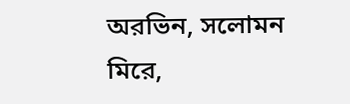অরভিন, সলোমন মিরে,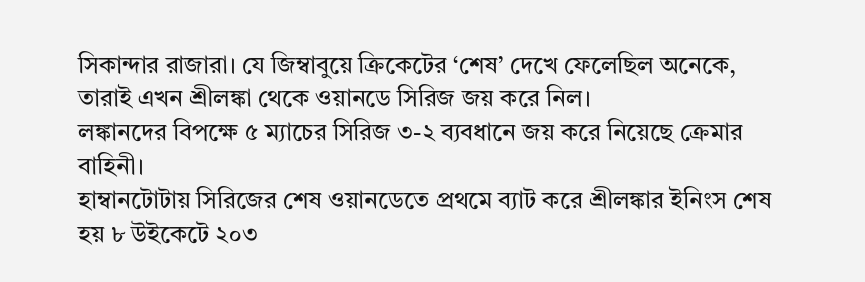সিকান্দার রাজারা। যে জিম্বাবুয়ে ক্রিকেটের ‘শেষ’ দেখে ফেলেছিল অনেকে, তারাই এখন শ্রীলঙ্কা থেকে ওয়ানডে সিরিজ জয় করে নিল।
লঙ্কানদের বিপক্ষে ৫ ম্যাচের সিরিজ ৩-২ ব্যবধানে জয় করে নিয়েছে ক্রেমার বাহিনী।
হাম্বানটোটায় সিরিজের শেষ ওয়ানডেতে প্রথমে ব্যাট করে শ্রীলঙ্কার ইনিংস শেষ হয় ৮ উইকেটে ২০৩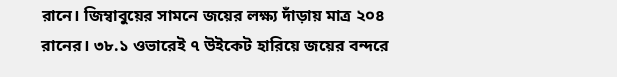রানে। জিম্বাবুয়ের সামনে জয়ের লক্ষ্য দাঁড়ায় মাত্র ২০৪ রানের। ৩৮.১ ওভারেই ৭ উইকেট হারিয়ে জয়ের বন্দরে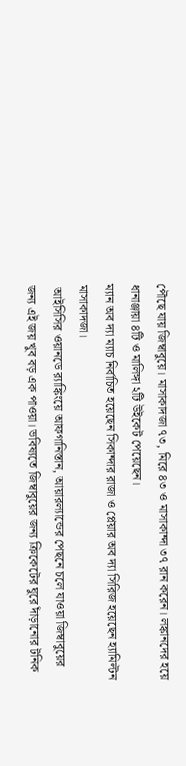পৌছে যায় জিম্বাবুয়ে। মাসাকাদজা ৭৩, মিরে ৪৩ ও মাসাকান্দা ৩৭ রান করেন। লঙ্কানদের হয়ে ধানাঞ্জায়া ৪টি ও মালিঙ্গা ২টি উইকেট পেয়েছেন।
ম্যান অব দ্যা ম্যাচ নির্বাচিত হয়েছেন সিকান্দার রাজা ও প্লেয়ার অব দ্যা সিরিজ হয়েছেন হ্যামিল্টন মাসাকাদজা।
 আইসিসির ওয়ানডে র‍্যাঙ্কিংয়ে আফগানিস্তান, আয়ারল্যান্ডের পেছনে চলে যাওয়া জিম্বাবুয়ের জন্য এই জয় খুব বড় এক পাওয়া। ভবিষ্যতে জিম্বাবুয়ের জন্য ক্রিকেটের ঘুরে দাঁড়ানোর টনিক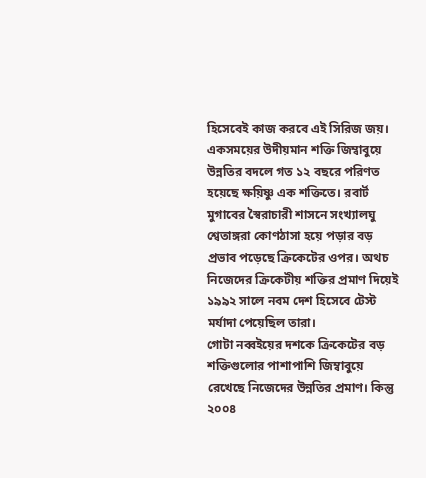হিসেবেই কাজ করবে এই সিরিজ জয়। একসময়ের উদীয়মান শক্তি জিম্বাবুয়ে উন্নতির বদলে গত ১২ বছরে পরিণত হয়েছে ক্ষয়িষ্ণু এক শক্তিতে। রবার্ট মুগাবের স্বৈরাচারী শাসনে সংখ্যালঘু শ্বেতাঙ্গরা কোণঠাসা হয়ে পড়ার বড় প্রভাব পড়েছে ক্রিকেটের ওপর। অথচ নিজেদের ক্রিকেটীয় শক্তির প্রমাণ দিয়েই ১৯৯২ সালে নবম দেশ হিসেবে টেস্ট মর্যাদা পেয়েছিল তারা।
গোটা নব্বইয়ের দশকে ক্রিকেটের বড় শক্তিগুলোর পাশাপাশি জিম্বাবুয়ে রেখেছে নিজেদের উন্নতির প্রমাণ। কিন্তু ২০০৪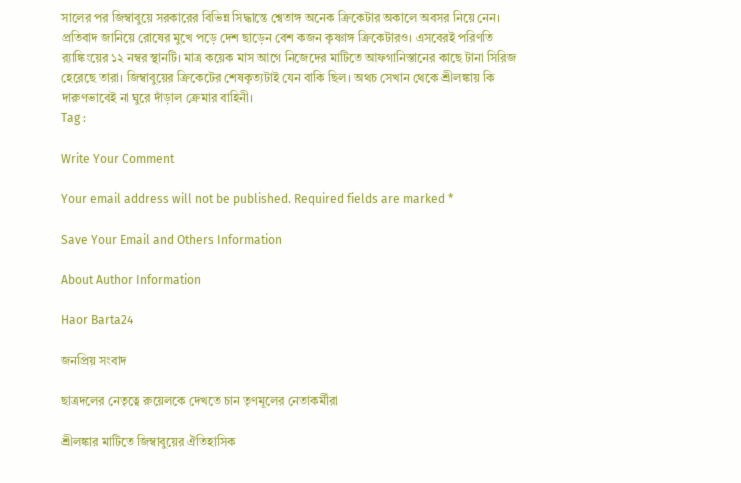সালের পর জিম্বাবুয়ে সরকারের বিভিন্ন সিদ্ধান্তে শ্বেতাঙ্গ অনেক ক্রিকেটার অকালে অবসর নিয়ে নেন। প্রতিবাদ জানিয়ে রোষের মুখে পড়ে দেশ ছাড়েন বেশ কজন কৃষ্ণাঙ্গ ক্রিকেটারও। এসবেরই পরিণতি র‍্যাঙ্কিংয়ের ১২ নম্বর স্থানটি। মাত্র কয়েক মাস আগে নিজেদের মাটিতে আফগানিস্তানের কাছে টানা সিরিজ হেরেছে তারা। জিম্বাবুয়ের ক্রিকেটের শেষকৃত্যটাই যেন বাকি ছিল। অথচ সেখান থেকে শ্রীলঙ্কায় কি দারুণভাবেই না ঘুরে দাঁড়াল ক্রেমার বাহিনী।
Tag :

Write Your Comment

Your email address will not be published. Required fields are marked *

Save Your Email and Others Information

About Author Information

Haor Barta24

জনপ্রিয় সংবাদ

ছাত্রদলের নেতৃত্বে রুয়েলকে দেখতে চান তৃণমূলের নেতাকর্মীরা

শ্রীলঙ্কার মাটিতে জিম্বাবুয়ের ঐতিহাসিক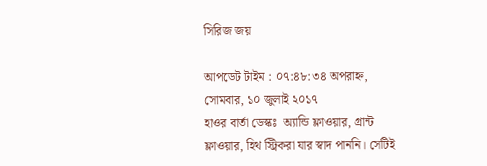সিরিজ জয়

আপডেট টাইম : ০৭:৪৮:৩৪ অপরাহ্ন, সোমবার, ১০ জুলাই ২০১৭
হাওর বার্তা ডেস্কঃ  অ্যান্ডি ফ্লাওয়ার, গ্রান্ট ফ্লাওয়ার, হিথ স্ট্রিকরা যার স্বাদ পাননি। সেটিই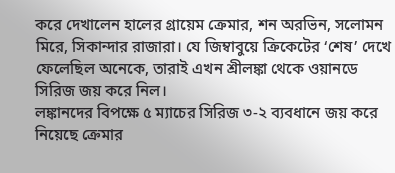করে দেখালেন হালের গ্রায়েম ক্রেমার, শন অরভিন, সলোমন মিরে, সিকান্দার রাজারা। যে জিম্বাবুয়ে ক্রিকেটের ‘শেষ’ দেখে ফেলেছিল অনেকে, তারাই এখন শ্রীলঙ্কা থেকে ওয়ানডে সিরিজ জয় করে নিল।
লঙ্কানদের বিপক্ষে ৫ ম্যাচের সিরিজ ৩-২ ব্যবধানে জয় করে নিয়েছে ক্রেমার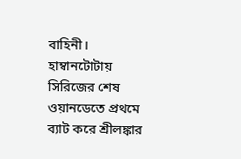বাহিনী।
হাম্বানটোটায় সিরিজের শেষ ওয়ানডেতে প্রথমে ব্যাট করে শ্রীলঙ্কার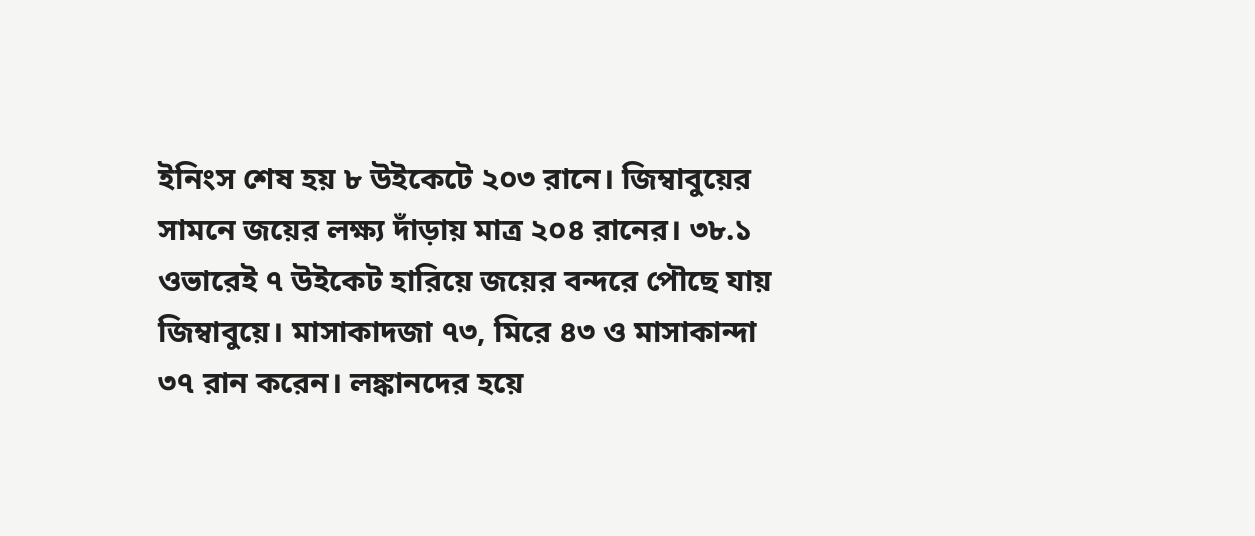ইনিংস শেষ হয় ৮ উইকেটে ২০৩ রানে। জিম্বাবুয়ের সামনে জয়ের লক্ষ্য দাঁড়ায় মাত্র ২০৪ রানের। ৩৮.১ ওভারেই ৭ উইকেট হারিয়ে জয়ের বন্দরে পৌছে যায় জিম্বাবুয়ে। মাসাকাদজা ৭৩, মিরে ৪৩ ও মাসাকান্দা ৩৭ রান করেন। লঙ্কানদের হয়ে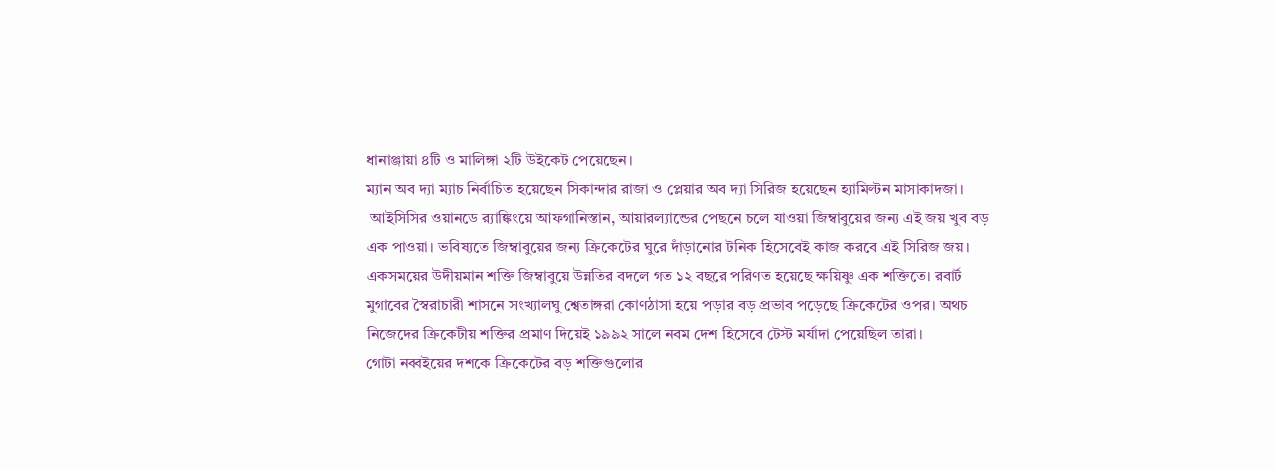ধানাঞ্জায়া ৪টি ও মালিঙ্গা ২টি উইকেট পেয়েছেন।
ম্যান অব দ্যা ম্যাচ নির্বাচিত হয়েছেন সিকান্দার রাজা ও প্লেয়ার অব দ্যা সিরিজ হয়েছেন হ্যামিল্টন মাসাকাদজা।
 আইসিসির ওয়ানডে র‍্যাঙ্কিংয়ে আফগানিস্তান, আয়ারল্যান্ডের পেছনে চলে যাওয়া জিম্বাবুয়ের জন্য এই জয় খুব বড় এক পাওয়া। ভবিষ্যতে জিম্বাবুয়ের জন্য ক্রিকেটের ঘুরে দাঁড়ানোর টনিক হিসেবেই কাজ করবে এই সিরিজ জয়। একসময়ের উদীয়মান শক্তি জিম্বাবুয়ে উন্নতির বদলে গত ১২ বছরে পরিণত হয়েছে ক্ষয়িষ্ণু এক শক্তিতে। রবার্ট মুগাবের স্বৈরাচারী শাসনে সংখ্যালঘু শ্বেতাঙ্গরা কোণঠাসা হয়ে পড়ার বড় প্রভাব পড়েছে ক্রিকেটের ওপর। অথচ নিজেদের ক্রিকেটীয় শক্তির প্রমাণ দিয়েই ১৯৯২ সালে নবম দেশ হিসেবে টেস্ট মর্যাদা পেয়েছিল তারা।
গোটা নব্বইয়ের দশকে ক্রিকেটের বড় শক্তিগুলোর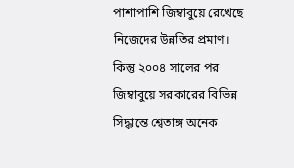পাশাপাশি জিম্বাবুয়ে রেখেছে নিজেদের উন্নতির প্রমাণ। কিন্তু ২০০৪ সালের পর জিম্বাবুয়ে সরকারের বিভিন্ন সিদ্ধান্তে শ্বেতাঙ্গ অনেক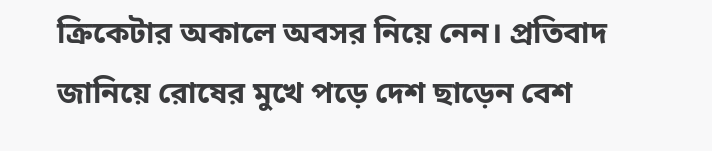ক্রিকেটার অকালে অবসর নিয়ে নেন। প্রতিবাদ জানিয়ে রোষের মুখে পড়ে দেশ ছাড়েন বেশ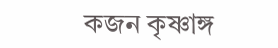কজন কৃষ্ণাঙ্গ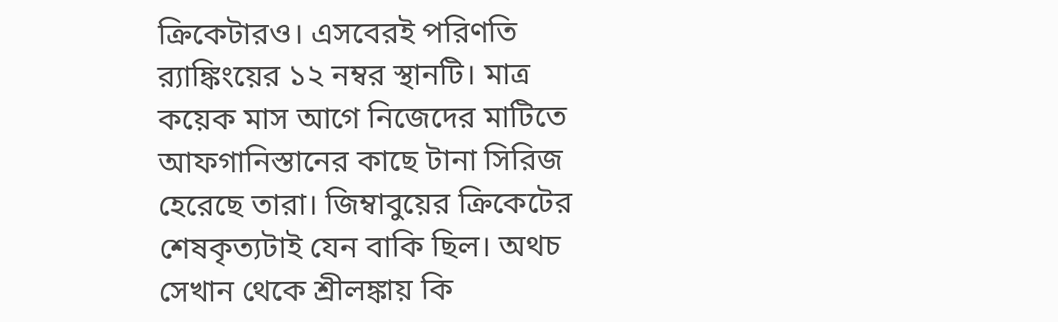ক্রিকেটারও। এসবেরই পরিণতি র‍্যাঙ্কিংয়ের ১২ নম্বর স্থানটি। মাত্র কয়েক মাস আগে নিজেদের মাটিতে আফগানিস্তানের কাছে টানা সিরিজ হেরেছে তারা। জিম্বাবুয়ের ক্রিকেটের শেষকৃত্যটাই যেন বাকি ছিল। অথচ সেখান থেকে শ্রীলঙ্কায় কি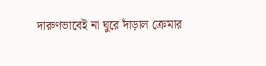দারুণভাবেই না ঘুরে দাঁড়াল ক্রেমার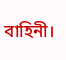বাহিনী।